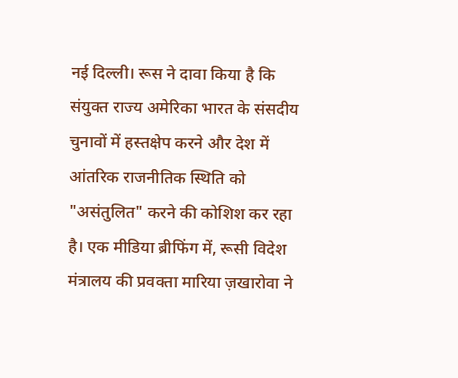नई दिल्ली। रूस ने दावा किया है कि संयुक्त राज्य अमेरिका भारत के संसदीय चुनावों में हस्तक्षेप करने और देश में आंतरिक राजनीतिक स्थिति को "असंतुलित" करने की कोशिश कर रहा है। एक मीडिया ब्रीफिंग में, रूसी विदेश मंत्रालय की प्रवक्ता मारिया ज़खारोवा ने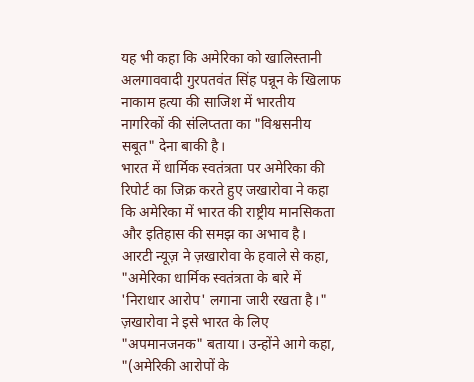यह भी कहा कि अमेरिका को खालिस्तानी अलगाववादी गुरपतवंत सिंह पन्नून के खिलाफ नाकाम हत्या की साजिश में भारतीय नागरिकों की संलिप्तता का "विश्वसनीय सबूत" देना बाकी है।
भारत में धार्मिक स्वतंत्रता पर अमेरिका की रिपोर्ट का जिक्र करते हुए जखारोवा ने कहा कि अमेरिका में भारत की राष्ट्रीय मानसिकता और इतिहास की समझ का अभाव है।
आरटी न्यूज़ ने ज़खारोवा के हवाले से कहा, "अमेरिका धार्मिक स्वतंत्रता के बारे में 'निराधार आरोप' लगाना जारी रखता है।" ज़खारोवा ने इसे भारत के लिए "अपमानजनक" बताया। उन्होंने आगे कहा, "(अमेरिकी आरोपों के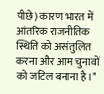पीछे) कारण भारत में आंतरिक राजनीतिक स्थिति को असंतुलित करना और आम चुनावों को जटिल बनाना है।"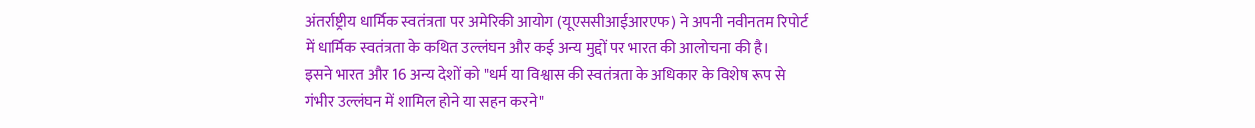अंतर्राष्ट्रीय धार्मिक स्वतंत्रता पर अमेरिकी आयोग (यूएससीआईआरएफ) ने अपनी नवीनतम रिपोर्ट में धार्मिक स्वतंत्रता के कथित उल्लंघन और कई अन्य मुद्दों पर भारत की आलोचना की है।
इसने भारत और 16 अन्य देशों को "धर्म या विश्वास की स्वतंत्रता के अधिकार के विशेष रूप से गंभीर उल्लंघन में शामिल होने या सहन करने"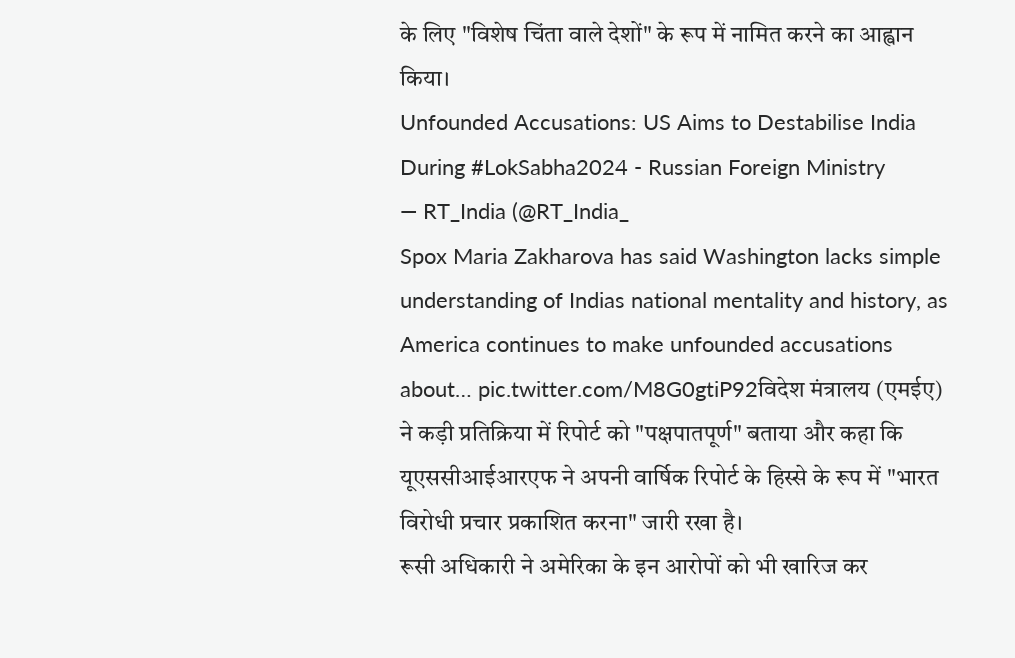के लिए "विशेष चिंता वाले देशों" के रूप में नामित करने का आह्वान किया।
Unfounded Accusations: US Aims to Destabilise India During #LokSabha2024 - Russian Foreign Ministry
— RT_India (@RT_India_
Spox Maria Zakharova has said Washington lacks simple understanding of Indias national mentality and history, as America continues to make unfounded accusations about… pic.twitter.com/M8G0gtiP92विदेश मंत्रालय (एमईए) ने कड़ी प्रतिक्रिया में रिपोर्ट को "पक्षपातपूर्ण" बताया और कहा कि यूएससीआईआरएफ ने अपनी वार्षिक रिपोर्ट के हिस्से के रूप में "भारत विरोधी प्रचार प्रकाशित करना" जारी रखा है।
रूसी अधिकारी ने अमेरिका के इन आरोपों को भी खारिज कर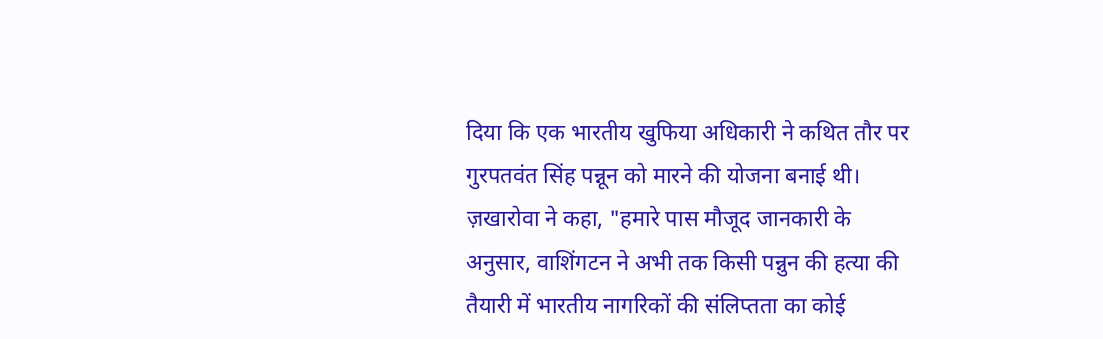दिया कि एक भारतीय खुफिया अधिकारी ने कथित तौर पर गुरपतवंत सिंह पन्नून को मारने की योजना बनाई थी।
ज़खारोवा ने कहा, "हमारे पास मौजूद जानकारी के अनुसार, वाशिंगटन ने अभी तक किसी पन्नुन की हत्या की तैयारी में भारतीय नागरिकों की संलिप्तता का कोई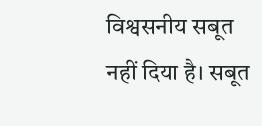विश्वसनीय सबूत नहीं दिया है। सबूत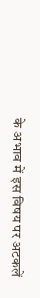के अभाव में इस विषय पर अटकलें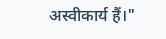अस्वीकार्य हैं।"